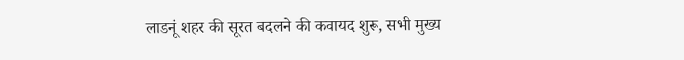लाडनूं शहर की सूरत बदलने की कवायद शुरू, सभी मुख्य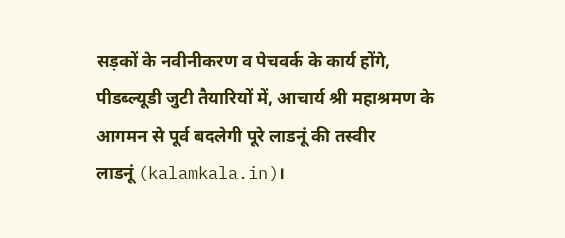सड़कों के नवीनीकरण व पेचवर्क के कार्य होंगे,
पीडब्ल्यूडी जुटी तैयारियों में, आचार्य श्री महाश्रमण के आगमन से पूर्व बदलेगी पूरे लाडनूं की तस्वीर
लाडनूं (kalamkala.in)।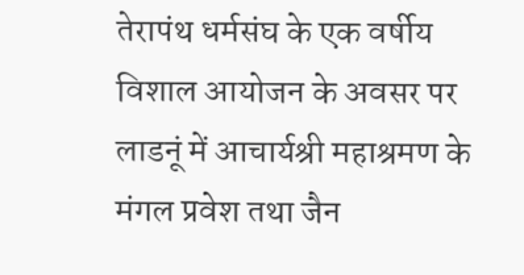तेरापंथ धर्मसंघ के एक वर्षीय विशाल आयोजन के अवसर पर लाडनूं में आचार्यश्री महाश्रमण के मंगल प्रवेश तथा जैन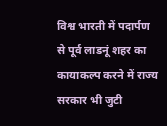विश्व भारती में पदार्पण से पूर्व लाडनूं शहर का कायाकल्प करने में राज्य सरकार भी जुटी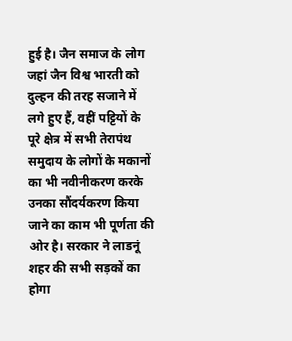हुई है। जैन समाज के लोग जहां जैन विश्व भारती को दुल्हन की तरह सजाने में लगे हुए हैं, वहीं पट्टियों के पूरे क्षेत्र में सभी तेरापंथ समुदाय के लोगों के मकानों का भी नवीनीकरण करके उनका सौंदर्यकरण किया जाने का काम भी पूर्णता की ओर है। सरकार ने लाडनूं शहर की सभी सड़कों का होगा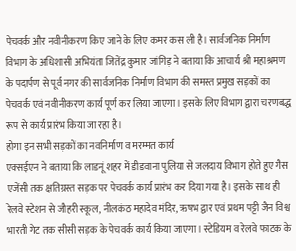पेचवर्क और नवीनीकरण किए जाने के लिए कमर कस ली है। सार्वजनिक निर्माण विभाग के अधिशासी अभियंता जितेंद्र कुमार जांगिड़ ने बताया कि आचार्य श्री महाश्रमण के पदार्पण से पूर्व नगर की सार्वजनिक निर्माण विभाग की समस्त प्रमुख सड़कों का पेचवर्क एवं नवीनीकरण कार्य पूर्ण कर लिया जाएगा। इसके लिए विभाग द्वारा चरणबद्ध रूप से कार्य प्रारंभ किया जा रहा है।
होगा इन सभी सड़कों का नवनिर्माण व मरम्मत कार्य
एक्सईएन ने बताया कि लाडनूं शहर में डीडवाना पुलिया से जलदाय विभाग होते हुए गैस एजेंसी तक क्षतिग्रस्त सड़क पर पेचवर्क कार्य प्रारंभ कर दिया गया है। इसके साथ ही रेलवे स्टेशन से जौहरी स्कूल, नीलकंठ महादेव मंदिर, ऋषभ द्वार एवं प्रथम पट्टी जैन विश्व भारती गेट तक सीसी सड़क के पेचवर्क कार्य किया जाएगा। स्टेडियम व रेलवे फाटक के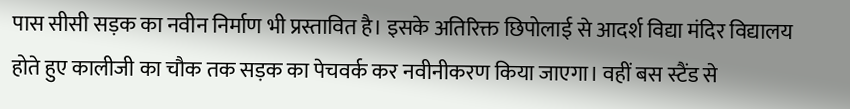पास सीसी सड़क का नवीन निर्माण भी प्रस्तावित है। इसके अतिरिक्त छिपोलाई से आदर्श विद्या मंदिर विद्यालय होते हुए कालीजी का चौक तक सड़क का पेचवर्क कर नवीनीकरण किया जाएगा। वहीं बस स्टैंड से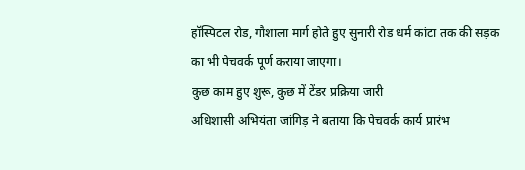हॉस्पिटल रोड, गौशाला मार्ग होते हुए सुनारी रोड धर्म कांटा तक की सड़क का भी पेचवर्क पूर्ण कराया जाएगा।
कुछ काम हुए शुरू, कुछ में टेंडर प्रक्रिया जारी
अधिशासी अभियंता जांगिड़ ने बताया कि पेचवर्क कार्य प्रारंभ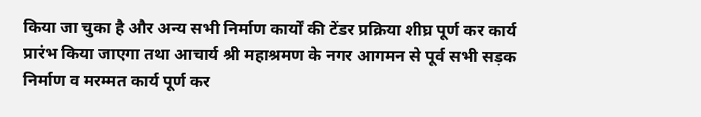किया जा चुका है और अन्य सभी निर्माण कार्यों की टेंडर प्रक्रिया शीघ्र पूर्ण कर कार्य प्रारंभ किया जाएगा तथा आचार्य श्री महाश्रमण के नगर आगमन से पूर्व सभी सड़क निर्माण व मरम्मत कार्य पूर्ण कर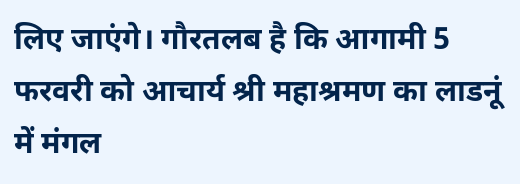लिए जाएंगे। गौरतलब है कि आगामी 5 फरवरी को आचार्य श्री महाश्रमण का लाडनूं में मंगल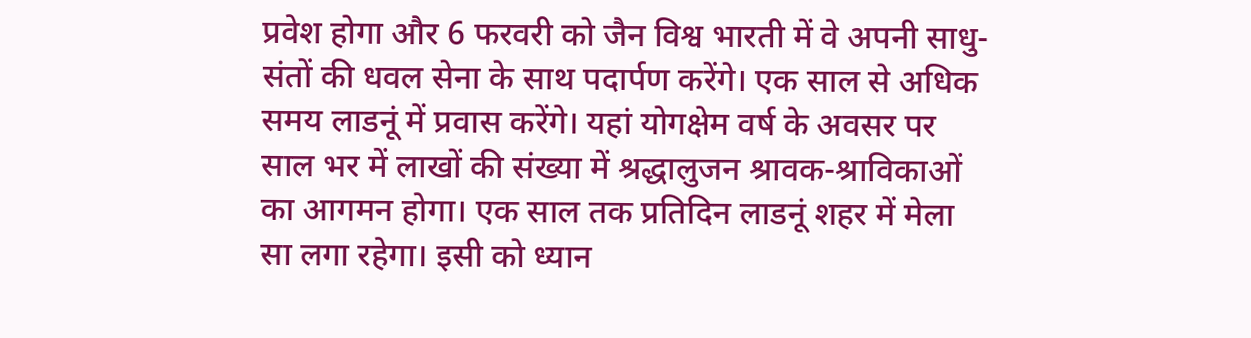प्रवेश होगा और 6 फरवरी को जैन विश्व भारती में वे अपनी साधु-संतों की धवल सेना के साथ पदार्पण करेंगे। एक साल से अधिक समय लाडनूं में प्रवास करेंगे। यहां योगक्षेम वर्ष के अवसर पर साल भर में लाखों की संख्या में श्रद्धालुजन श्रावक-श्राविकाओं का आगमन होगा। एक साल तक प्रतिदिन लाडनूं शहर में मेला सा लगा रहेगा। इसी को ध्यान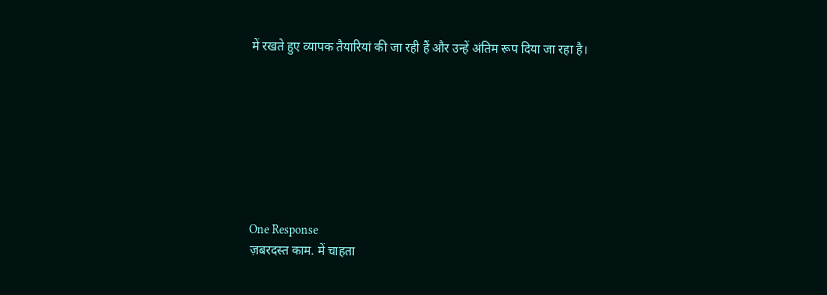में रखते हुए व्यापक तैयारियां की जा रही हैं और उन्हें अंतिम रूप दिया जा रहा है।








One Response
ज़बरदस्त काम. में चाहता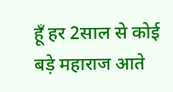हूँ हर 2साल से कोई बड़े महाराज आते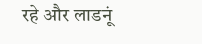रहे और लाडनूं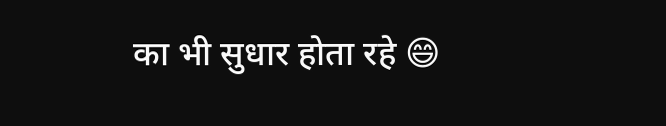का भी सुधार होता रहे 😄